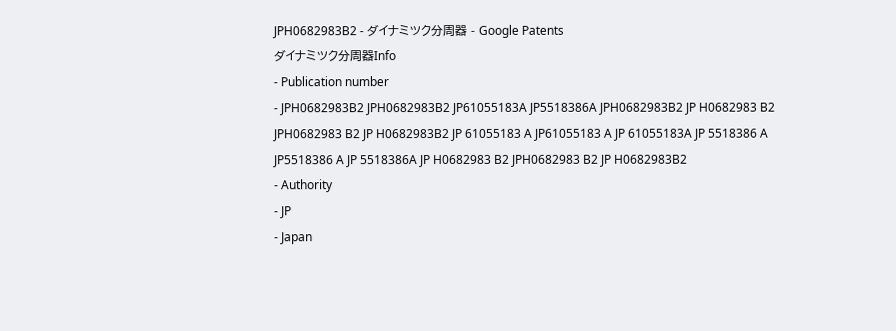JPH0682983B2 - ダイナミツク分周器 - Google Patents
ダイナミツク分周器Info
- Publication number
- JPH0682983B2 JPH0682983B2 JP61055183A JP5518386A JPH0682983B2 JP H0682983 B2 JPH0682983 B2 JP H0682983B2 JP 61055183 A JP61055183 A JP 61055183A JP 5518386 A JP5518386 A JP 5518386A JP H0682983 B2 JPH0682983 B2 JP H0682983B2
- Authority
- JP
- Japan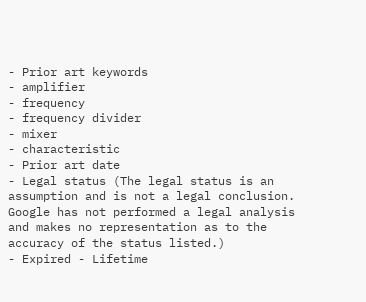- Prior art keywords
- amplifier
- frequency
- frequency divider
- mixer
- characteristic
- Prior art date
- Legal status (The legal status is an assumption and is not a legal conclusion. Google has not performed a legal analysis and makes no representation as to the accuracy of the status listed.)
- Expired - Lifetime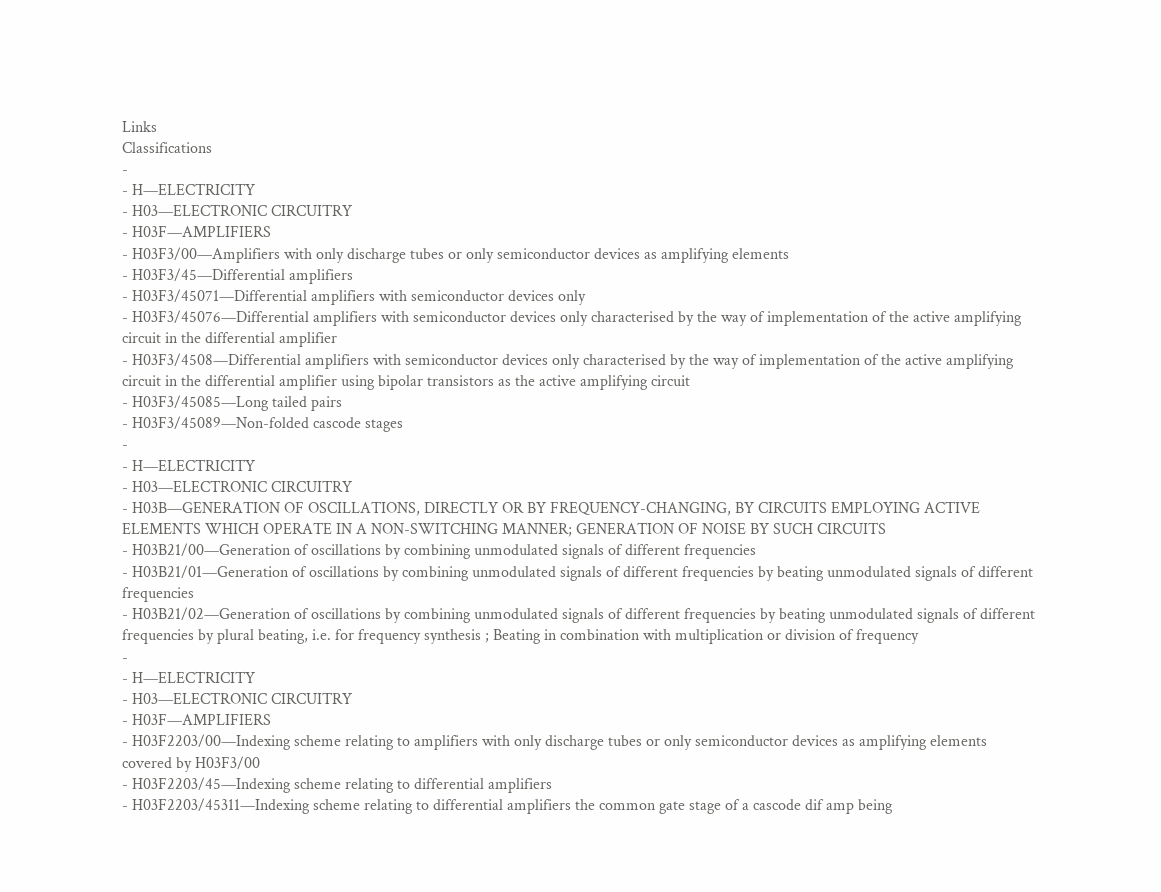Links
Classifications
-
- H—ELECTRICITY
- H03—ELECTRONIC CIRCUITRY
- H03F—AMPLIFIERS
- H03F3/00—Amplifiers with only discharge tubes or only semiconductor devices as amplifying elements
- H03F3/45—Differential amplifiers
- H03F3/45071—Differential amplifiers with semiconductor devices only
- H03F3/45076—Differential amplifiers with semiconductor devices only characterised by the way of implementation of the active amplifying circuit in the differential amplifier
- H03F3/4508—Differential amplifiers with semiconductor devices only characterised by the way of implementation of the active amplifying circuit in the differential amplifier using bipolar transistors as the active amplifying circuit
- H03F3/45085—Long tailed pairs
- H03F3/45089—Non-folded cascode stages
-
- H—ELECTRICITY
- H03—ELECTRONIC CIRCUITRY
- H03B—GENERATION OF OSCILLATIONS, DIRECTLY OR BY FREQUENCY-CHANGING, BY CIRCUITS EMPLOYING ACTIVE ELEMENTS WHICH OPERATE IN A NON-SWITCHING MANNER; GENERATION OF NOISE BY SUCH CIRCUITS
- H03B21/00—Generation of oscillations by combining unmodulated signals of different frequencies
- H03B21/01—Generation of oscillations by combining unmodulated signals of different frequencies by beating unmodulated signals of different frequencies
- H03B21/02—Generation of oscillations by combining unmodulated signals of different frequencies by beating unmodulated signals of different frequencies by plural beating, i.e. for frequency synthesis ; Beating in combination with multiplication or division of frequency
-
- H—ELECTRICITY
- H03—ELECTRONIC CIRCUITRY
- H03F—AMPLIFIERS
- H03F2203/00—Indexing scheme relating to amplifiers with only discharge tubes or only semiconductor devices as amplifying elements covered by H03F3/00
- H03F2203/45—Indexing scheme relating to differential amplifiers
- H03F2203/45311—Indexing scheme relating to differential amplifiers the common gate stage of a cascode dif amp being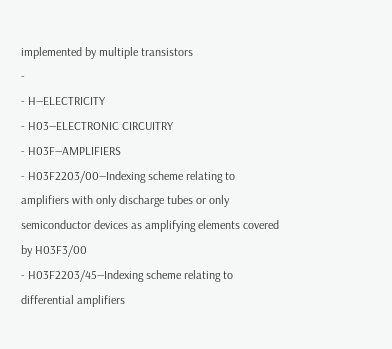implemented by multiple transistors
-
- H—ELECTRICITY
- H03—ELECTRONIC CIRCUITRY
- H03F—AMPLIFIERS
- H03F2203/00—Indexing scheme relating to amplifiers with only discharge tubes or only semiconductor devices as amplifying elements covered by H03F3/00
- H03F2203/45—Indexing scheme relating to differential amplifiers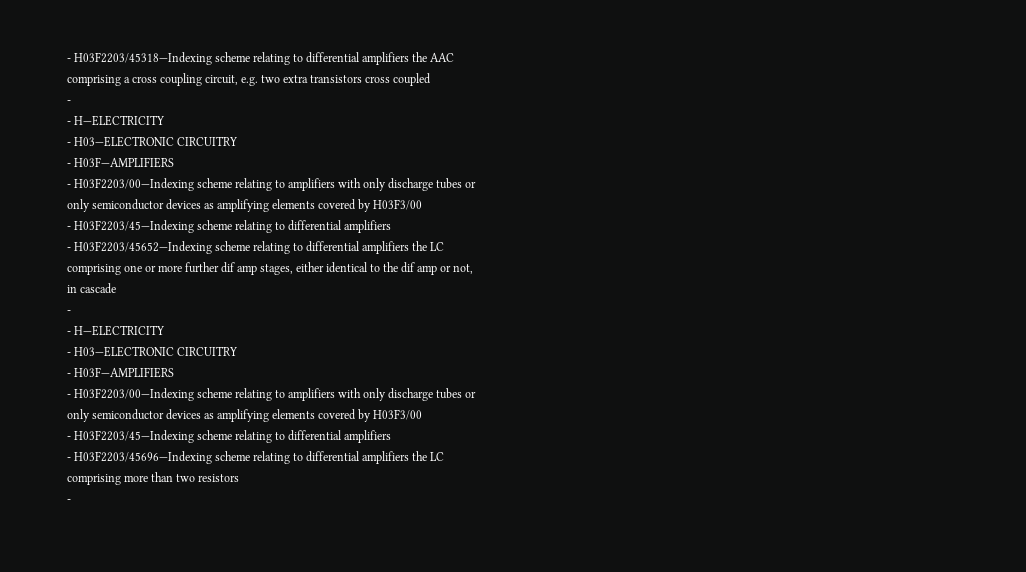- H03F2203/45318—Indexing scheme relating to differential amplifiers the AAC comprising a cross coupling circuit, e.g. two extra transistors cross coupled
-
- H—ELECTRICITY
- H03—ELECTRONIC CIRCUITRY
- H03F—AMPLIFIERS
- H03F2203/00—Indexing scheme relating to amplifiers with only discharge tubes or only semiconductor devices as amplifying elements covered by H03F3/00
- H03F2203/45—Indexing scheme relating to differential amplifiers
- H03F2203/45652—Indexing scheme relating to differential amplifiers the LC comprising one or more further dif amp stages, either identical to the dif amp or not, in cascade
-
- H—ELECTRICITY
- H03—ELECTRONIC CIRCUITRY
- H03F—AMPLIFIERS
- H03F2203/00—Indexing scheme relating to amplifiers with only discharge tubes or only semiconductor devices as amplifying elements covered by H03F3/00
- H03F2203/45—Indexing scheme relating to differential amplifiers
- H03F2203/45696—Indexing scheme relating to differential amplifiers the LC comprising more than two resistors
-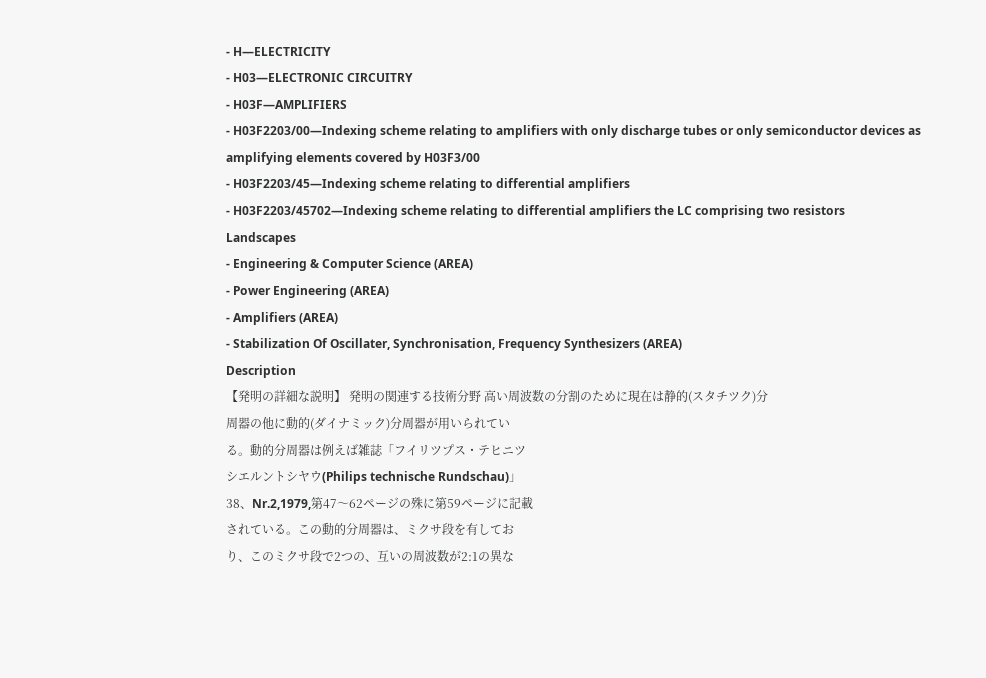- H—ELECTRICITY
- H03—ELECTRONIC CIRCUITRY
- H03F—AMPLIFIERS
- H03F2203/00—Indexing scheme relating to amplifiers with only discharge tubes or only semiconductor devices as amplifying elements covered by H03F3/00
- H03F2203/45—Indexing scheme relating to differential amplifiers
- H03F2203/45702—Indexing scheme relating to differential amplifiers the LC comprising two resistors
Landscapes
- Engineering & Computer Science (AREA)
- Power Engineering (AREA)
- Amplifiers (AREA)
- Stabilization Of Oscillater, Synchronisation, Frequency Synthesizers (AREA)
Description
【発明の詳細な説明】 発明の関連する技術分野 高い周波数の分割のために現在は静的(スタチツク)分
周器の他に動的(ダイナミック)分周器が用いられてい
る。動的分周器は例えば雑誌「フイリツプス・テヒニツ
シエルントシヤウ(Philips technische Rundschau)」
38、Nr.2,1979,第47〜62ページの殊に第59ページに記載
されている。この動的分周器は、ミクサ段を有してお
り、このミクサ段で2つの、互いの周波数が2:1の異な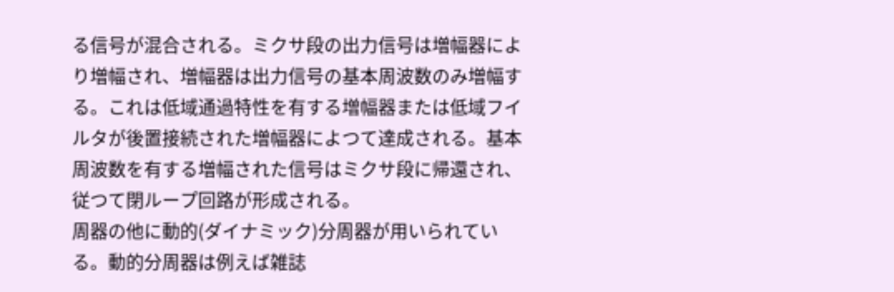る信号が混合される。ミクサ段の出力信号は増幅器によ
り増幅され、増幅器は出力信号の基本周波数のみ増幅す
る。これは低域通過特性を有する増幅器または低域フイ
ルタが後置接続された増幅器によつて達成される。基本
周波数を有する増幅された信号はミクサ段に帰還され、
従つて閉ループ回路が形成される。
周器の他に動的(ダイナミック)分周器が用いられてい
る。動的分周器は例えば雑誌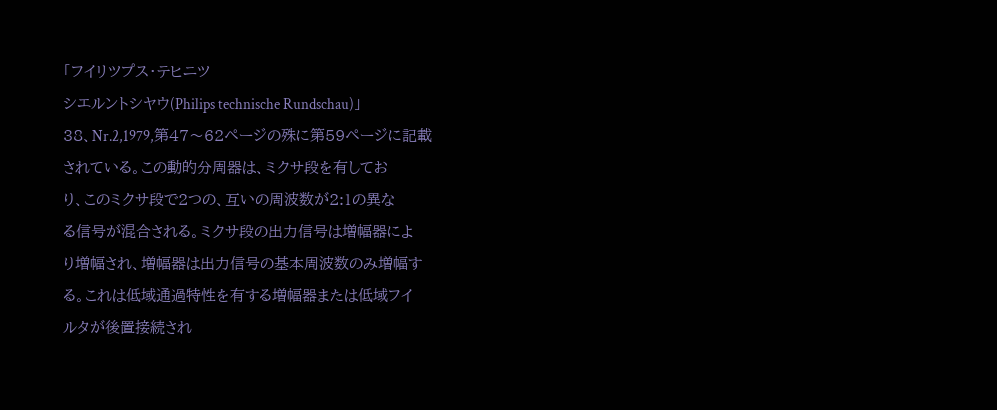「フイリツプス・テヒニツ
シエルントシヤウ(Philips technische Rundschau)」
38、Nr.2,1979,第47〜62ページの殊に第59ページに記載
されている。この動的分周器は、ミクサ段を有してお
り、このミクサ段で2つの、互いの周波数が2:1の異な
る信号が混合される。ミクサ段の出力信号は増幅器によ
り増幅され、増幅器は出力信号の基本周波数のみ増幅す
る。これは低域通過特性を有する増幅器または低域フイ
ルタが後置接続され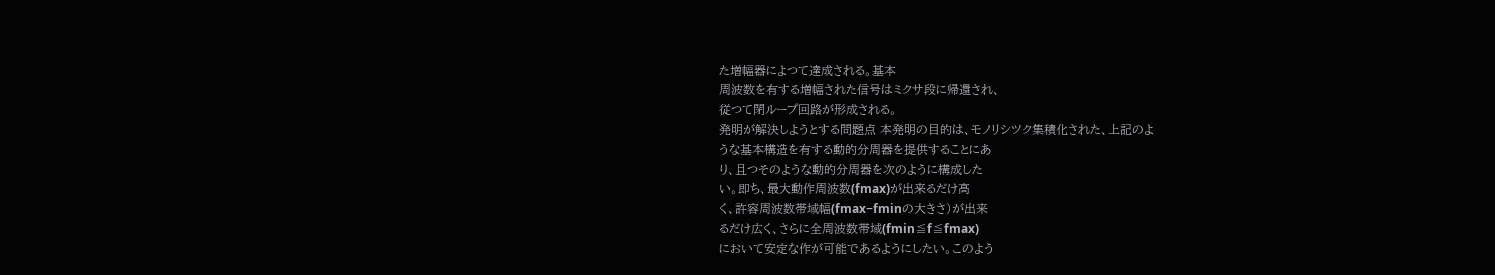た増幅器によつて達成される。基本
周波数を有する増幅された信号はミクサ段に帰還され、
従つて閉ループ回路が形成される。
発明が解決しようとする問題点 本発明の目的は、モノリシツク集積化された、上記のよ
うな基本構造を有する動的分周器を提供することにあ
り、且つそのような動的分周器を次のように構成した
い。即ち、最大動作周波数(fmax)が出来るだけ高
く、許容周波数帯域幅(fmax−fminの大きさ)が出来
るだけ広く、さらに全周波数帯域(fmin≦f≦fmax)
において安定な作が可能であるようにしたい。このよう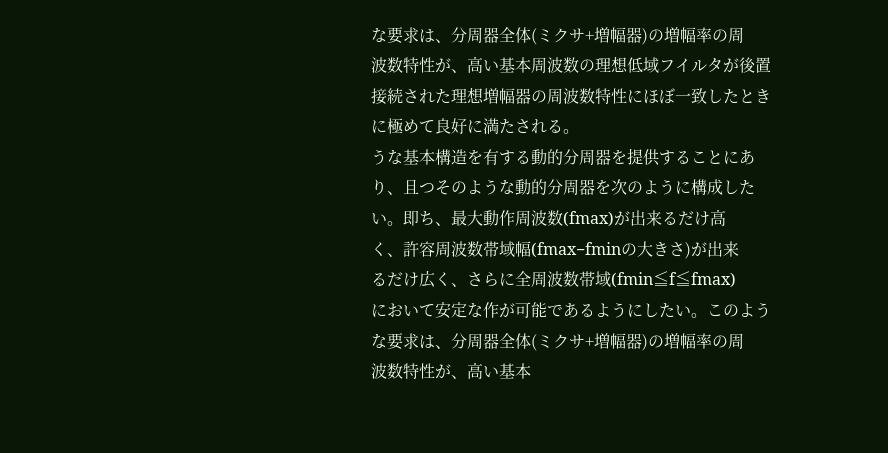な要求は、分周器全体(ミクサ+増幅器)の増幅率の周
波数特性が、高い基本周波数の理想低域フイルタが後置
接続された理想増幅器の周波数特性にほぼ一致したとき
に極めて良好に満たされる。
うな基本構造を有する動的分周器を提供することにあ
り、且つそのような動的分周器を次のように構成した
い。即ち、最大動作周波数(fmax)が出来るだけ高
く、許容周波数帯域幅(fmax−fminの大きさ)が出来
るだけ広く、さらに全周波数帯域(fmin≦f≦fmax)
において安定な作が可能であるようにしたい。このよう
な要求は、分周器全体(ミクサ+増幅器)の増幅率の周
波数特性が、高い基本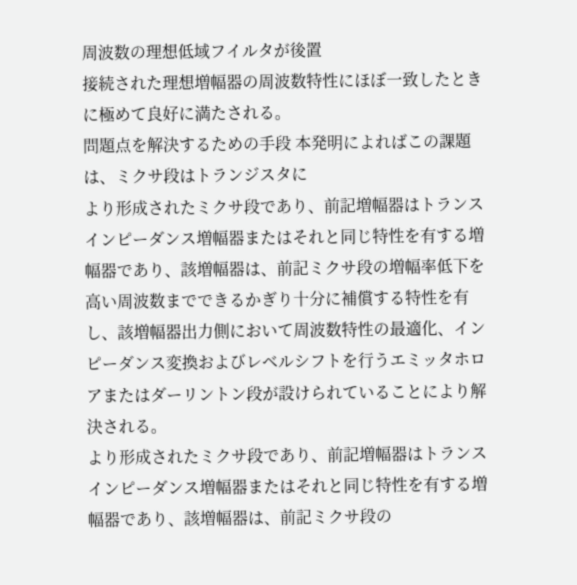周波数の理想低域フイルタが後置
接続された理想増幅器の周波数特性にほぼ一致したとき
に極めて良好に満たされる。
問題点を解決するための手段 本発明によればこの課題は、ミクサ段はトランジスタに
より形成されたミクサ段であり、前記増幅器はトランス
インピーダンス増幅器またはそれと同じ特性を有する増
幅器であり、該増幅器は、前記ミクサ段の増幅率低下を
高い周波数までできるかぎり十分に補償する特性を有
し、該増幅器出力側において周波数特性の最適化、イン
ピーダンス変換およびレベルシフトを行うエミッタホロ
アまたはダーリントン段が設けられていることにより解
決される。
より形成されたミクサ段であり、前記増幅器はトランス
インピーダンス増幅器またはそれと同じ特性を有する増
幅器であり、該増幅器は、前記ミクサ段の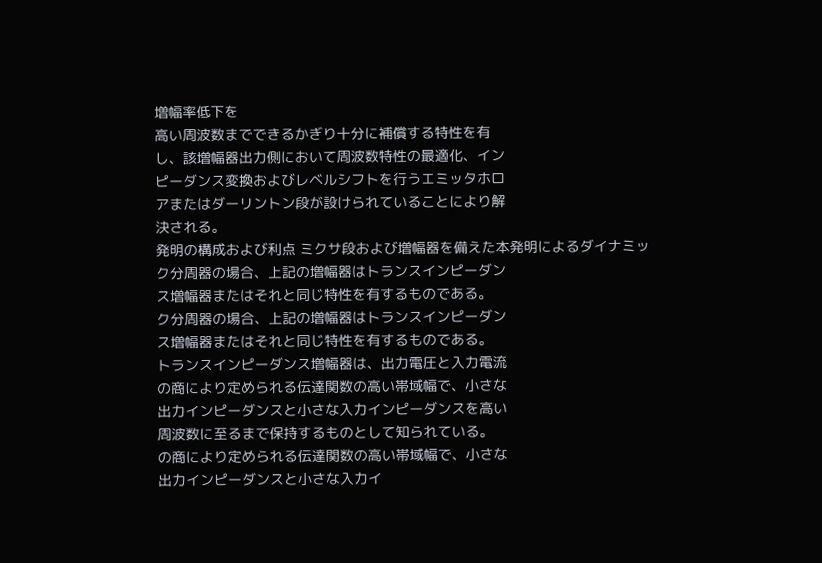増幅率低下を
高い周波数までできるかぎり十分に補償する特性を有
し、該増幅器出力側において周波数特性の最適化、イン
ピーダンス変換およびレベルシフトを行うエミッタホロ
アまたはダーリントン段が設けられていることにより解
決される。
発明の構成および利点 ミクサ段および増幅器を備えた本発明によるダイナミッ
ク分周器の場合、上記の増幅器はトランスインピーダン
ス増幅器またはそれと同じ特性を有するものである。
ク分周器の場合、上記の増幅器はトランスインピーダン
ス増幅器またはそれと同じ特性を有するものである。
トランスインピーダンス増幅器は、出力電圧と入力電流
の商により定められる伝達関数の高い帯域幅で、小さな
出力インピーダンスと小さな入力インピーダンスを高い
周波数に至るまで保持するものとして知られている。
の商により定められる伝達関数の高い帯域幅で、小さな
出力インピーダンスと小さな入力イ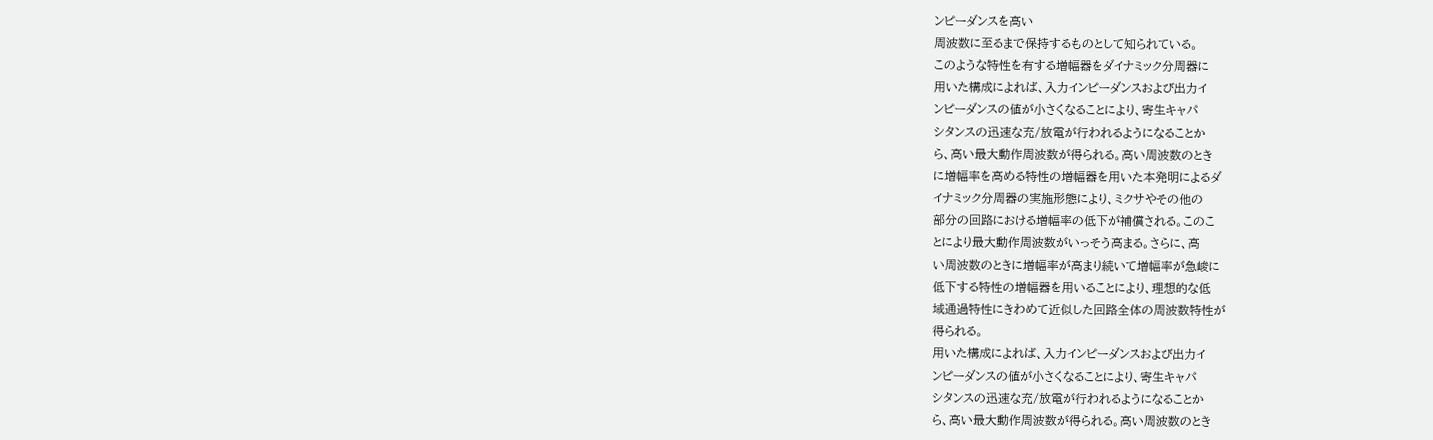ンピーダンスを高い
周波数に至るまで保持するものとして知られている。
このような特性を有する増幅器をダイナミック分周器に
用いた構成によれば、入力インピーダンスおよび出力イ
ンピーダンスの値が小さくなることにより、寄生キャパ
シタンスの迅速な充/放電が行われるようになることか
ら、高い最大動作周波数が得られる。高い周波数のとき
に増幅率を高める特性の増幅器を用いた本発明によるダ
イナミック分周器の実施形態により、ミクサやその他の
部分の回路における増幅率の低下が補償される。このこ
とにより最大動作周波数がいっそう高まる。さらに、高
い周波数のときに増幅率が高まり続いて増幅率が急峻に
低下する特性の増幅器を用いることにより、理想的な低
域通過特性にきわめて近似した回路全体の周波数特性が
得られる。
用いた構成によれば、入力インピーダンスおよび出力イ
ンピーダンスの値が小さくなることにより、寄生キャパ
シタンスの迅速な充/放電が行われるようになることか
ら、高い最大動作周波数が得られる。高い周波数のとき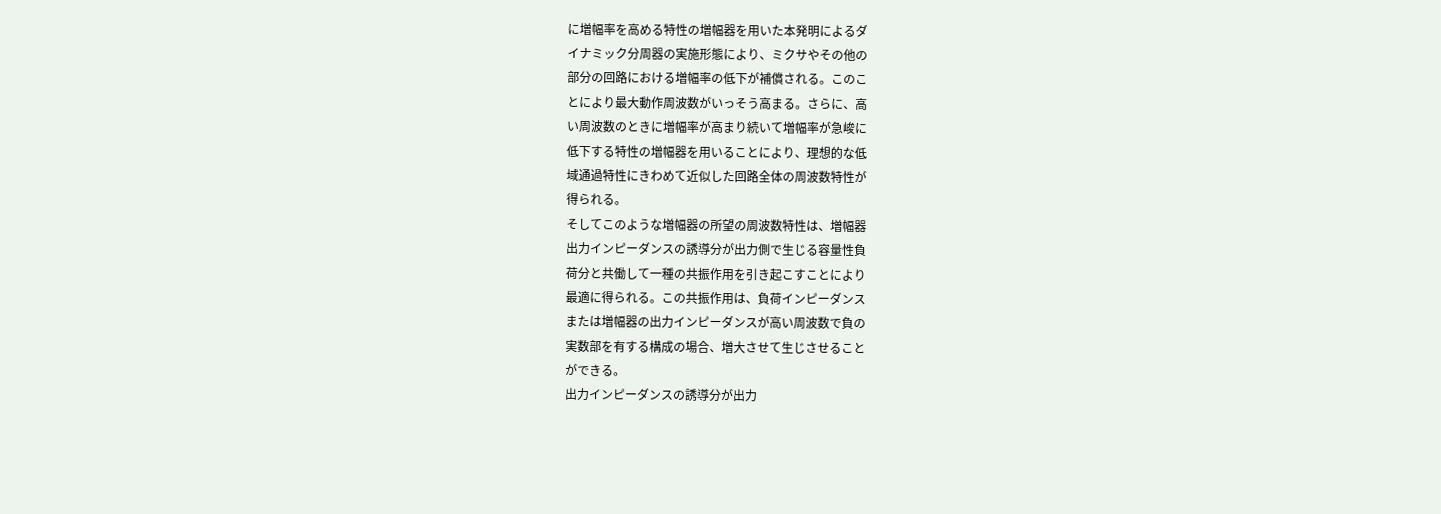に増幅率を高める特性の増幅器を用いた本発明によるダ
イナミック分周器の実施形態により、ミクサやその他の
部分の回路における増幅率の低下が補償される。このこ
とにより最大動作周波数がいっそう高まる。さらに、高
い周波数のときに増幅率が高まり続いて増幅率が急峻に
低下する特性の増幅器を用いることにより、理想的な低
域通過特性にきわめて近似した回路全体の周波数特性が
得られる。
そしてこのような増幅器の所望の周波数特性は、増幅器
出力インピーダンスの誘導分が出力側で生じる容量性負
荷分と共働して一種の共振作用を引き起こすことにより
最適に得られる。この共振作用は、負荷インピーダンス
または増幅器の出力インピーダンスが高い周波数で負の
実数部を有する構成の場合、増大させて生じさせること
ができる。
出力インピーダンスの誘導分が出力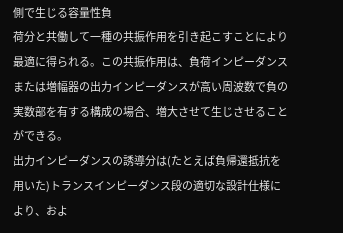側で生じる容量性負
荷分と共働して一種の共振作用を引き起こすことにより
最適に得られる。この共振作用は、負荷インピーダンス
または増幅器の出力インピーダンスが高い周波数で負の
実数部を有する構成の場合、増大させて生じさせること
ができる。
出力インピーダンスの誘導分は(たとえば負帰還抵抗を
用いた)トランスインピーダンス段の適切な設計仕様に
より、およ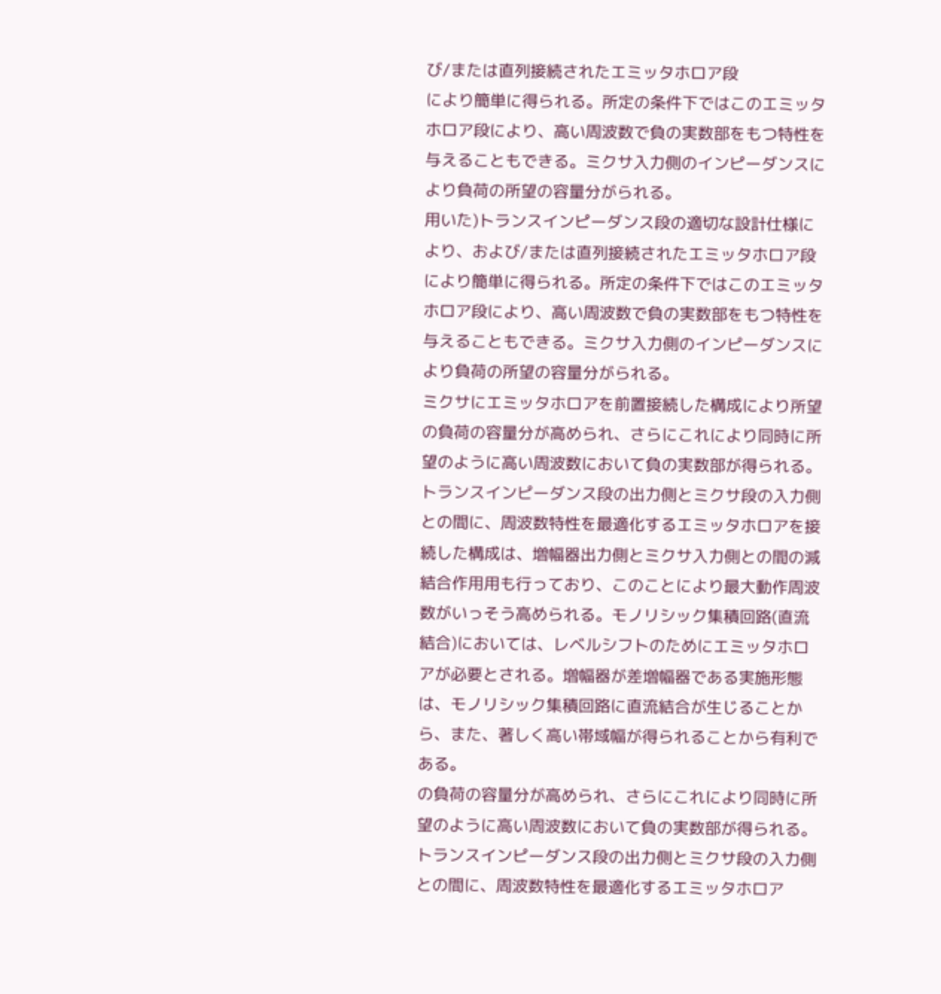び/または直列接続されたエミッタホロア段
により簡単に得られる。所定の条件下ではこのエミッタ
ホロア段により、高い周波数で負の実数部をもつ特性を
与えることもできる。ミクサ入力側のインピーダンスに
より負荷の所望の容量分がられる。
用いた)トランスインピーダンス段の適切な設計仕様に
より、および/または直列接続されたエミッタホロア段
により簡単に得られる。所定の条件下ではこのエミッタ
ホロア段により、高い周波数で負の実数部をもつ特性を
与えることもできる。ミクサ入力側のインピーダンスに
より負荷の所望の容量分がられる。
ミクサにエミッタホロアを前置接続した構成により所望
の負荷の容量分が高められ、さらにこれにより同時に所
望のように高い周波数において負の実数部が得られる。
トランスインピーダンス段の出力側とミクサ段の入力側
との間に、周波数特性を最適化するエミッタホロアを接
続した構成は、増幅器出力側とミクサ入力側との間の減
結合作用用も行っており、このことにより最大動作周波
数がいっそう高められる。モノリシック集積回路(直流
結合)においては、レベルシフトのためにエミッタホロ
アが必要とされる。増幅器が差増幅器である実施形態
は、モノリシック集積回路に直流結合が生じることか
ら、また、著しく高い帯域幅が得られることから有利で
ある。
の負荷の容量分が高められ、さらにこれにより同時に所
望のように高い周波数において負の実数部が得られる。
トランスインピーダンス段の出力側とミクサ段の入力側
との間に、周波数特性を最適化するエミッタホロア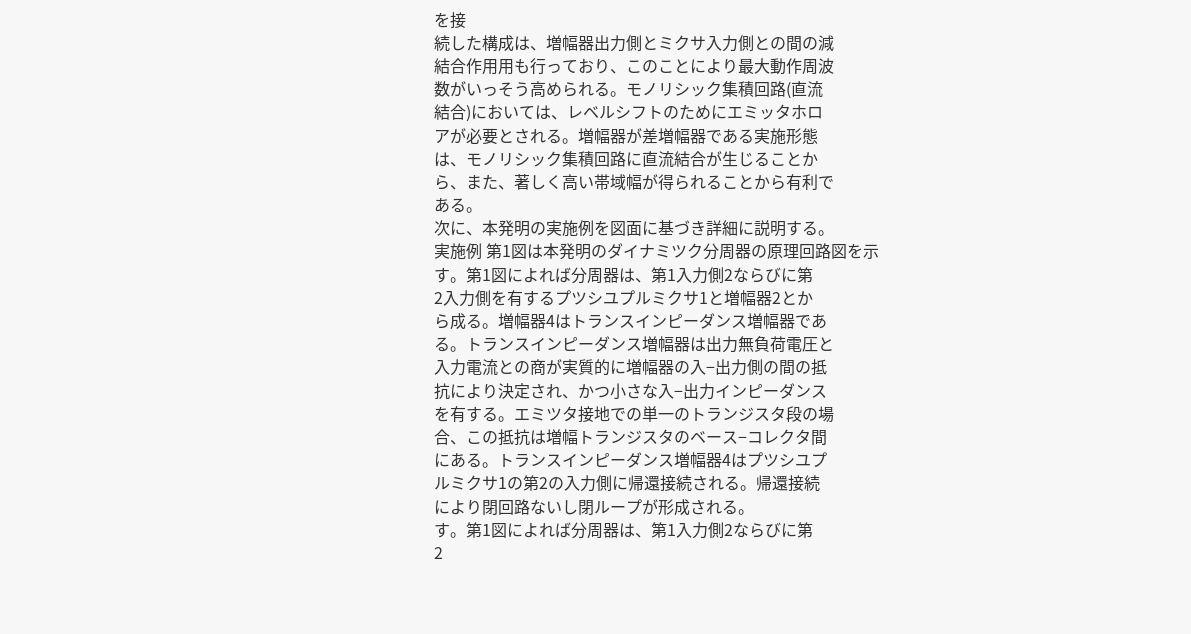を接
続した構成は、増幅器出力側とミクサ入力側との間の減
結合作用用も行っており、このことにより最大動作周波
数がいっそう高められる。モノリシック集積回路(直流
結合)においては、レベルシフトのためにエミッタホロ
アが必要とされる。増幅器が差増幅器である実施形態
は、モノリシック集積回路に直流結合が生じることか
ら、また、著しく高い帯域幅が得られることから有利で
ある。
次に、本発明の実施例を図面に基づき詳細に説明する。
実施例 第1図は本発明のダイナミツク分周器の原理回路図を示
す。第1図によれば分周器は、第1入力側2ならびに第
2入力側を有するプツシユプルミクサ1と増幅器2とか
ら成る。増幅器4はトランスインピーダンス増幅器であ
る。トランスインピーダンス増幅器は出力無負荷電圧と
入力電流との商が実質的に増幅器の入−出力側の間の抵
抗により決定され、かつ小さな入−出力インピーダンス
を有する。エミツタ接地での単一のトランジスタ段の場
合、この抵抗は増幅トランジスタのベース−コレクタ間
にある。トランスインピーダンス増幅器4はプツシユプ
ルミクサ1の第2の入力側に帰還接続される。帰還接続
により閉回路ないし閉ループが形成される。
す。第1図によれば分周器は、第1入力側2ならびに第
2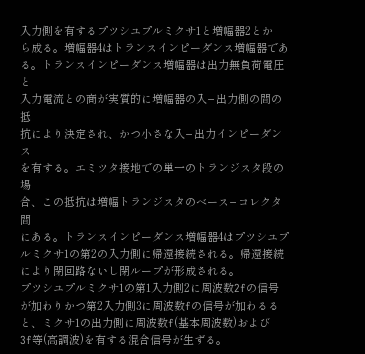入力側を有するプツシユプルミクサ1と増幅器2とか
ら成る。増幅器4はトランスインピーダンス増幅器であ
る。トランスインピーダンス増幅器は出力無負荷電圧と
入力電流との商が実質的に増幅器の入−出力側の間の抵
抗により決定され、かつ小さな入−出力インピーダンス
を有する。エミツタ接地での単一のトランジスタ段の場
合、この抵抗は増幅トランジスタのベース−コレクタ間
にある。トランスインピーダンス増幅器4はプツシユプ
ルミクサ1の第2の入力側に帰還接続される。帰還接続
により閉回路ないし閉ループが形成される。
プツシユプルミクサ1の第1入力側2に周波数2fの信号
が加わりかつ第2入力側3に周波数fの信号が加わるる
と、ミクサ1の出力側に周波数f(基本周波数)および
3f等(高調波)を有する混合信号が生ずる。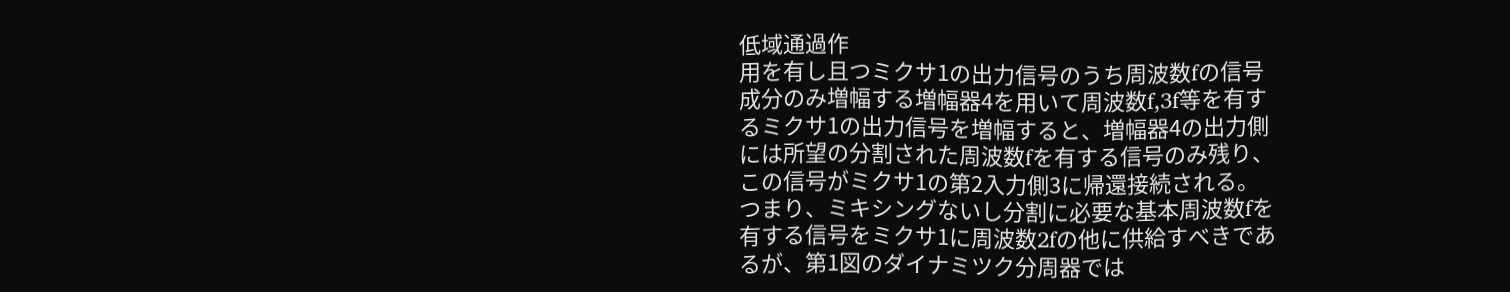低域通過作
用を有し且つミクサ1の出力信号のうち周波数fの信号
成分のみ増幅する増幅器4を用いて周波数f,3f等を有す
るミクサ1の出力信号を増幅すると、増幅器4の出力側
には所望の分割された周波数fを有する信号のみ残り、
この信号がミクサ1の第2入力側3に帰還接続される。
つまり、ミキシングないし分割に必要な基本周波数fを
有する信号をミクサ1に周波数2fの他に供給すべきであ
るが、第1図のダイナミツク分周器では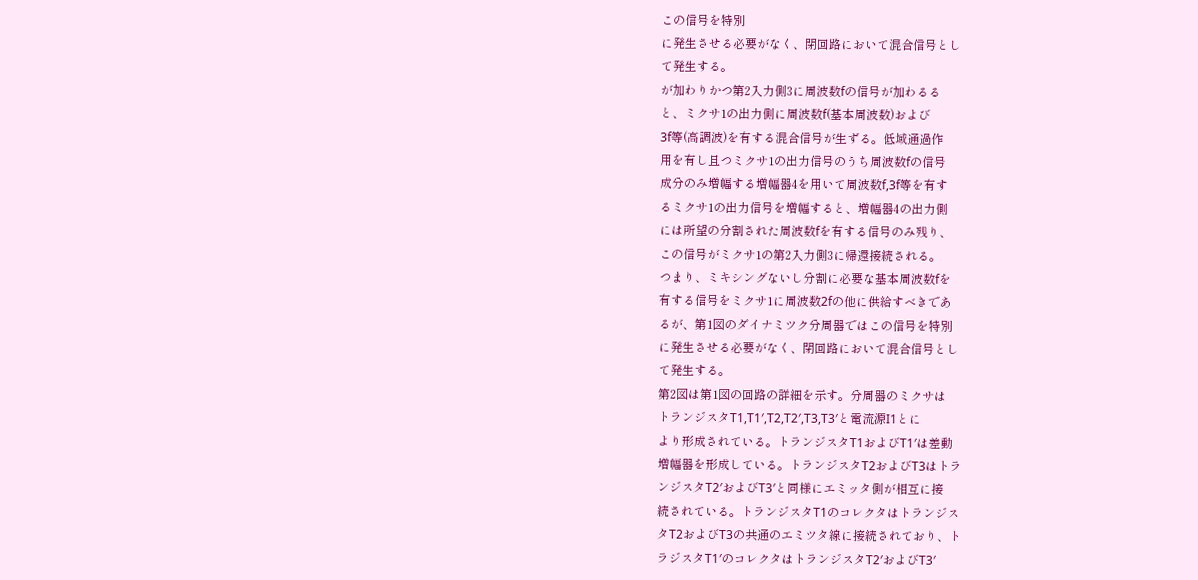この信号を特別
に発生させる必要がなく、閉回路において混合信号とし
て発生する。
が加わりかつ第2入力側3に周波数fの信号が加わるる
と、ミクサ1の出力側に周波数f(基本周波数)および
3f等(高調波)を有する混合信号が生ずる。低域通過作
用を有し且つミクサ1の出力信号のうち周波数fの信号
成分のみ増幅する増幅器4を用いて周波数f,3f等を有す
るミクサ1の出力信号を増幅すると、増幅器4の出力側
には所望の分割された周波数fを有する信号のみ残り、
この信号がミクサ1の第2入力側3に帰還接続される。
つまり、ミキシングないし分割に必要な基本周波数fを
有する信号をミクサ1に周波数2fの他に供給すべきであ
るが、第1図のダイナミツク分周器ではこの信号を特別
に発生させる必要がなく、閉回路において混合信号とし
て発生する。
第2図は第1図の回路の詳細を示す。分周器のミクサは
トランジスタT1,T1′,T2,T2′,T3,T3′と電流源I1とに
より形成されている。トランジスタT1およびT1′は差動
増幅器を形成している。トランジスタT2およびT3はトラ
ンジスタT2′およびT3′と同様にエミッタ側が相互に接
続されている。トランジスタT1のコレクタはトランジス
タT2およびT3の共通のエミツタ線に接続されており、ト
ラジスタT1′のコレクタはトランジスタT2′およびT3′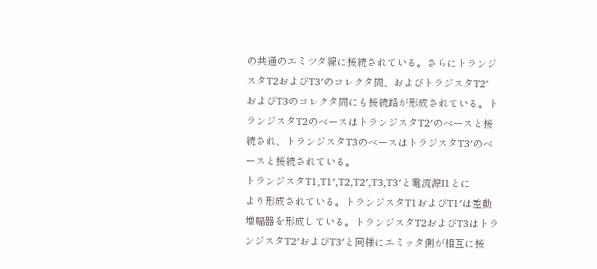の共通のエミツタ線に接続されている。さらにトランジ
スタT2およびT3′のコレクタ間、およびトラジスタT2′
およびT3のコレクタ間にも接続路が形成されている。ト
ランジスタT2のベースはトランジスタT2′のベースと接
続され、トランジスタT3のベースはトラジスタT3′のベ
ースと接続されている。
トランジスタT1,T1′,T2,T2′,T3,T3′と電流源I1とに
より形成されている。トランジスタT1およびT1′は差動
増幅器を形成している。トランジスタT2およびT3はトラ
ンジスタT2′およびT3′と同様にエミッタ側が相互に接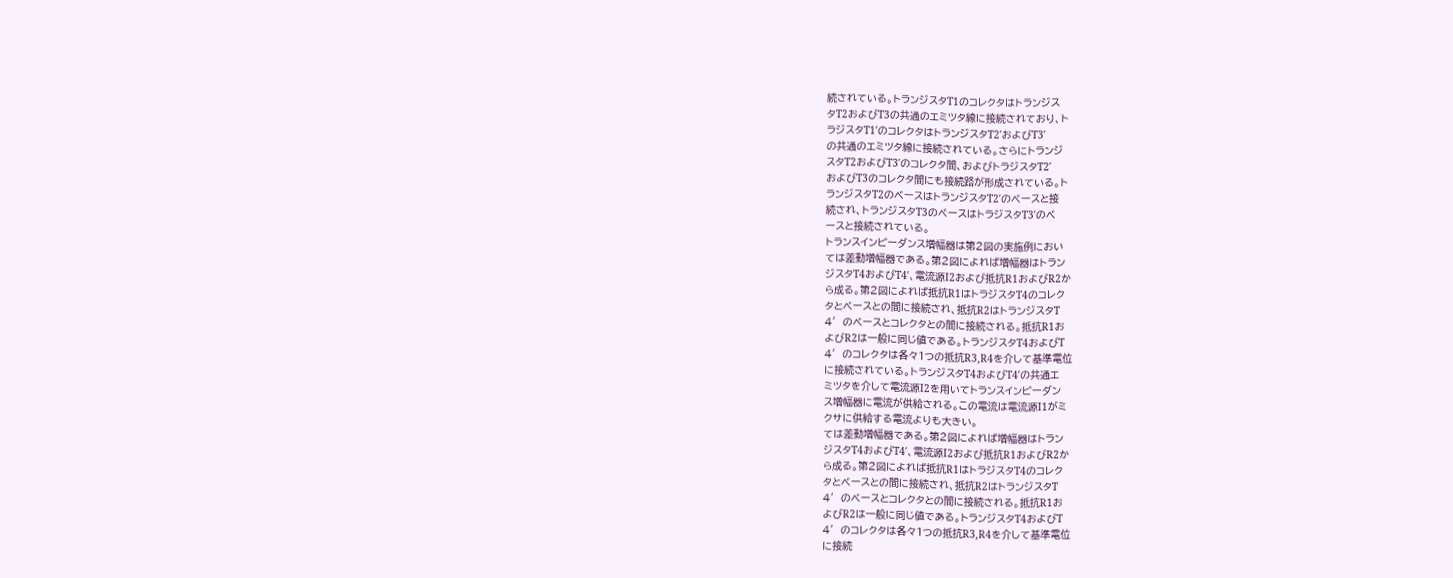続されている。トランジスタT1のコレクタはトランジス
タT2およびT3の共通のエミツタ線に接続されており、ト
ラジスタT1′のコレクタはトランジスタT2′およびT3′
の共通のエミツタ線に接続されている。さらにトランジ
スタT2およびT3′のコレクタ間、およびトラジスタT2′
およびT3のコレクタ間にも接続路が形成されている。ト
ランジスタT2のベースはトランジスタT2′のベースと接
続され、トランジスタT3のベースはトラジスタT3′のベ
ースと接続されている。
トランスインピーダンス増幅器は第2図の実施例におい
ては差動増幅器である。第2図によれば増幅器はトラン
ジスタT4およびT4′、電流源I2および抵抗R1およびR2か
ら成る。第2図によれば抵抗R1はトラジスタT4のコレク
タとベースとの間に接続され、抵抗R2はトランジスタT
4′のベースとコレクタとの間に接続される。抵抗R1お
よびR2は一般に同じ値である。トランジスタT4およびT
4′のコレクタは各々1つの抵抗R3,R4を介して基準電位
に接続されている。トランジスタT4およびT4′の共通エ
ミツタを介して電流源I2を用いてトランスインピーダン
ス増幅器に電流が供給される。この電流は電流源I1がミ
クサに供給する電流よりも大きい。
ては差動増幅器である。第2図によれば増幅器はトラン
ジスタT4およびT4′、電流源I2および抵抗R1およびR2か
ら成る。第2図によれば抵抗R1はトラジスタT4のコレク
タとベースとの間に接続され、抵抗R2はトランジスタT
4′のベースとコレクタとの間に接続される。抵抗R1お
よびR2は一般に同じ値である。トランジスタT4およびT
4′のコレクタは各々1つの抵抗R3,R4を介して基準電位
に接続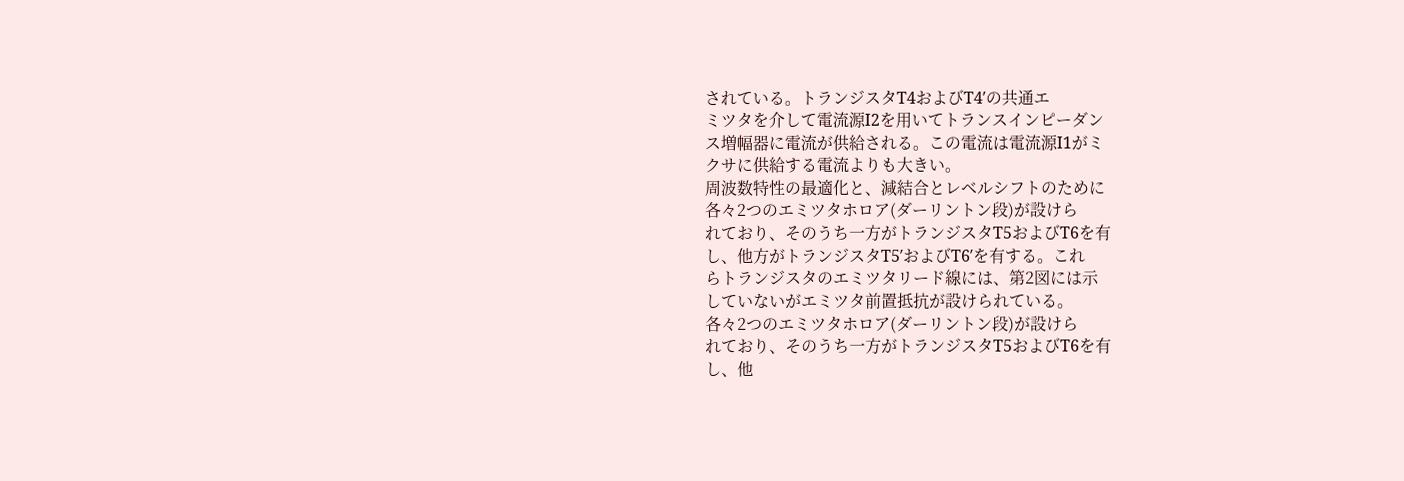されている。トランジスタT4およびT4′の共通エ
ミツタを介して電流源I2を用いてトランスインピーダン
ス増幅器に電流が供給される。この電流は電流源I1がミ
クサに供給する電流よりも大きい。
周波数特性の最適化と、減結合とレベルシフトのために
各々2つのエミツタホロア(ダーリントン段)が設けら
れており、そのうち一方がトランジスタT5およびT6を有
し、他方がトランジスタT5′およびT6′を有する。これ
らトランジスタのエミツタリード線には、第2図には示
していないがエミツタ前置抵抗が設けられている。
各々2つのエミツタホロア(ダーリントン段)が設けら
れており、そのうち一方がトランジスタT5およびT6を有
し、他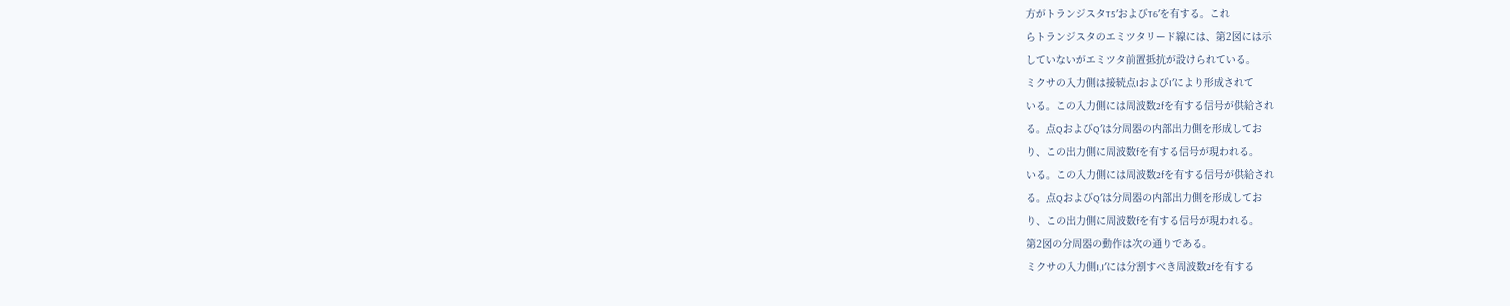方がトランジスタT5′およびT6′を有する。これ
らトランジスタのエミツタリード線には、第2図には示
していないがエミツタ前置抵抗が設けられている。
ミクサの入力側は接続点IおよびI′により形成されて
いる。この入力側には周波数2fを有する信号が供給され
る。点QおよびQ′は分周器の内部出力側を形成してお
り、この出力側に周波数fを有する信号が現われる。
いる。この入力側には周波数2fを有する信号が供給され
る。点QおよびQ′は分周器の内部出力側を形成してお
り、この出力側に周波数fを有する信号が現われる。
第2図の分周器の動作は次の通りである。
ミクサの入力側I,I′には分割すべき周波数2fを有する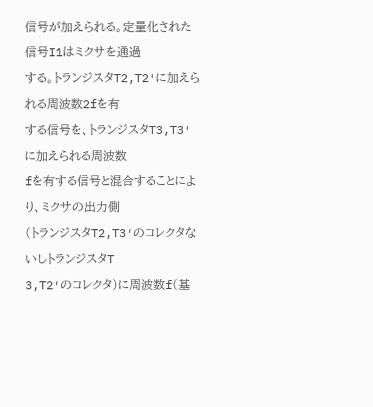信号が加えられる。定量化された信号I1はミクサを通過
する。トランジスタT2,T2′に加えられる周波数2fを有
する信号を、トランジスタT3,T3′に加えられる周波数
fを有する信号と混合することにより、ミクサの出力側
(トランジスタT2,T3′のコレクタないしトランジスタT
3,T2′のコレクタ)に周波数f(基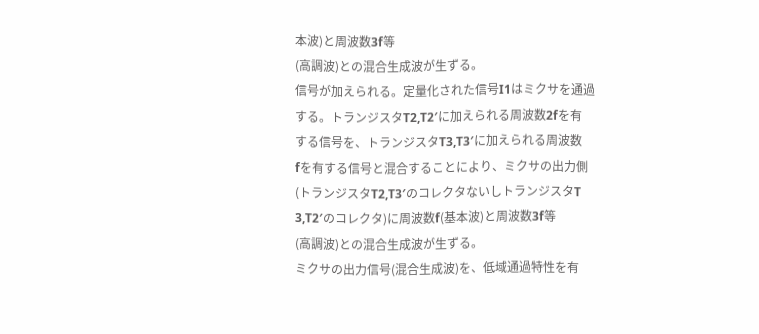本波)と周波数3f等
(高調波)との混合生成波が生ずる。
信号が加えられる。定量化された信号I1はミクサを通過
する。トランジスタT2,T2′に加えられる周波数2fを有
する信号を、トランジスタT3,T3′に加えられる周波数
fを有する信号と混合することにより、ミクサの出力側
(トランジスタT2,T3′のコレクタないしトランジスタT
3,T2′のコレクタ)に周波数f(基本波)と周波数3f等
(高調波)との混合生成波が生ずる。
ミクサの出力信号(混合生成波)を、低域通過特性を有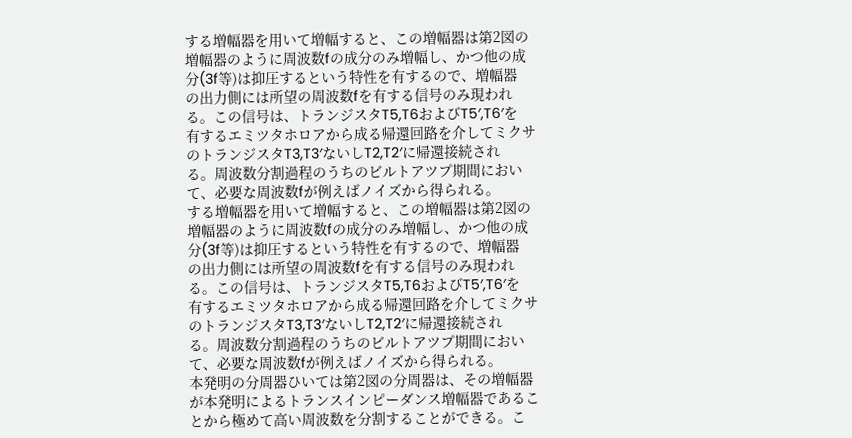する増幅器を用いて増幅すると、この増幅器は第2図の
増幅器のように周波数fの成分のみ増幅し、かつ他の成
分(3f等)は抑圧するという特性を有するので、増幅器
の出力側には所望の周波数fを有する信号のみ現われ
る。この信号は、トランジスタT5,T6およびT5′,T6′を
有するエミツタホロアから成る帰還回路を介してミクサ
のトランジスタT3,T3′ないしT2,T2′に帰還接続され
る。周波数分割過程のうちのビルトアツプ期間におい
て、必要な周波数fが例えばノイズから得られる。
する増幅器を用いて増幅すると、この増幅器は第2図の
増幅器のように周波数fの成分のみ増幅し、かつ他の成
分(3f等)は抑圧するという特性を有するので、増幅器
の出力側には所望の周波数fを有する信号のみ現われ
る。この信号は、トランジスタT5,T6およびT5′,T6′を
有するエミツタホロアから成る帰還回路を介してミクサ
のトランジスタT3,T3′ないしT2,T2′に帰還接続され
る。周波数分割過程のうちのビルトアツプ期間におい
て、必要な周波数fが例えばノイズから得られる。
本発明の分周器ひいては第2図の分周器は、その増幅器
が本発明によるトランスインピーダンス増幅器であるこ
とから極めて高い周波数を分割することができる。こ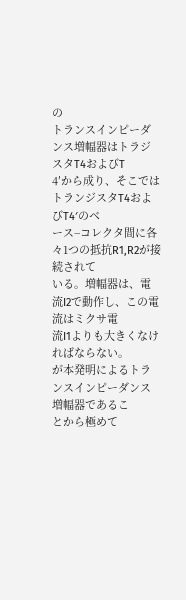の
トランスインピーダンス増幅器はトラジスタT4およびT
4′から成り、そこではトランジスタT4およびT4′のベ
ース−コレクタ間に各々1つの抵抗R1,R2が接続されて
いる。増幅器は、電流I2で動作し、この電流はミクサ電
流I1よりも大きくなければならない。
が本発明によるトランスインピーダンス増幅器であるこ
とから極めて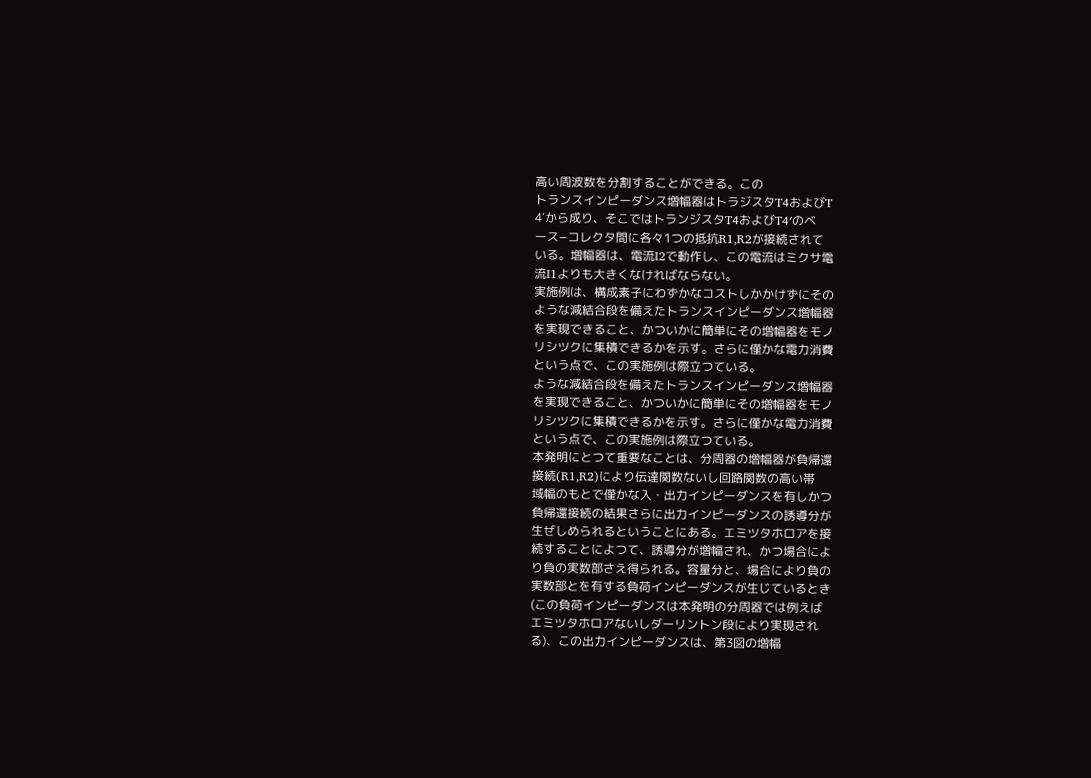高い周波数を分割することができる。この
トランスインピーダンス増幅器はトラジスタT4およびT
4′から成り、そこではトランジスタT4およびT4′のベ
ース−コレクタ間に各々1つの抵抗R1,R2が接続されて
いる。増幅器は、電流I2で動作し、この電流はミクサ電
流I1よりも大きくなければならない。
実施例は、構成素子にわずかなコストしかかけずにその
ような減結合段を備えたトランスインピーダンス増幅器
を実現できること、かついかに簡単にその増幅器をモノ
リシツクに集積できるかを示す。さらに僅かな電力消費
という点で、この実施例は際立つている。
ような減結合段を備えたトランスインピーダンス増幅器
を実現できること、かついかに簡単にその増幅器をモノ
リシツクに集積できるかを示す。さらに僅かな電力消費
という点で、この実施例は際立つている。
本発明にとつて重要なことは、分周器の増幅器が負帰還
接続(R1,R2)により伝達関数ないし回路関数の高い帯
域幅のもとで僅かな入・出力インピーダンスを有しかつ
負帰還接続の結果さらに出力インピーダンスの誘導分が
生ぜしめられるということにある。エミツタホロアを接
続することによつて、誘導分が増幅され、かつ場合によ
り負の実数部さえ得られる。容量分と、場合により負の
実数部とを有する負荷インピーダンスが生じているとき
(この負荷インピーダンスは本発明の分周器では例えば
エミツタホロアないしダーリントン段により実現され
る)、この出力インピーダンスは、第3図の増幅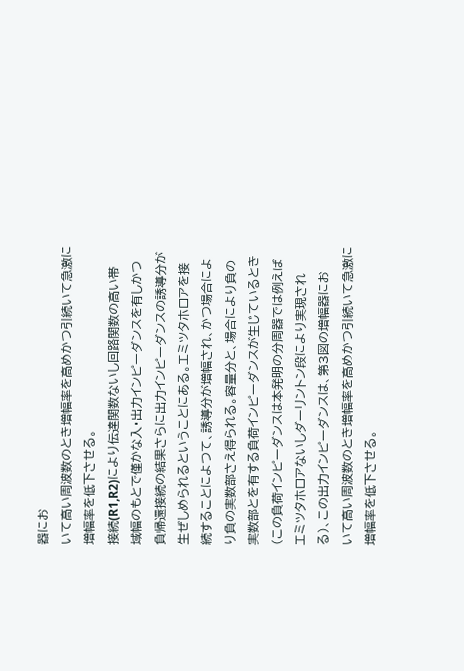器にお
いて高い周波数のとき増幅率を高めかつ引続いて急激に
増幅率を低下させる。
接続(R1,R2)により伝達関数ないし回路関数の高い帯
域幅のもとで僅かな入・出力インピーダンスを有しかつ
負帰還接続の結果さらに出力インピーダンスの誘導分が
生ぜしめられるということにある。エミツタホロアを接
続することによつて、誘導分が増幅され、かつ場合によ
り負の実数部さえ得られる。容量分と、場合により負の
実数部とを有する負荷インピーダンスが生じているとき
(この負荷インピーダンスは本発明の分周器では例えば
エミツタホロアないしダーリントン段により実現され
る)、この出力インピーダンスは、第3図の増幅器にお
いて高い周波数のとき増幅率を高めかつ引続いて急激に
増幅率を低下させる。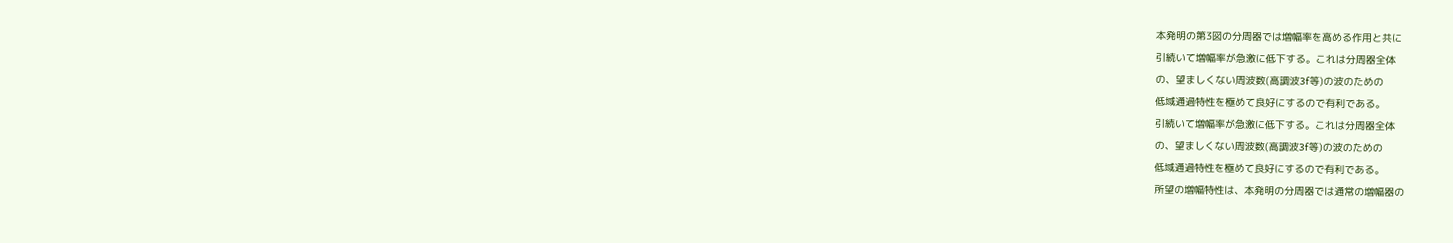本発明の第3図の分周器では増幅率を高める作用と共に
引続いて増幅率が急激に低下する。これは分周器全体
の、望ましくない周波数(高調波3f等)の波のための
低域通過特性を極めて良好にするので有利である。
引続いて増幅率が急激に低下する。これは分周器全体
の、望ましくない周波数(高調波3f等)の波のための
低域通過特性を極めて良好にするので有利である。
所望の増幅特性は、本発明の分周器では通常の増幅器の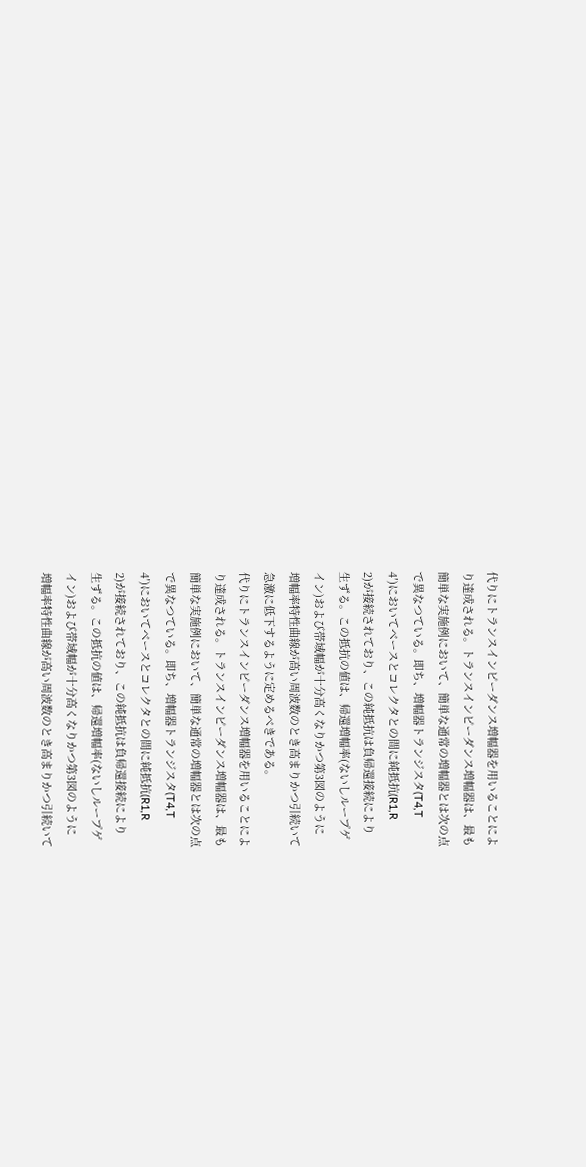代りにトランスインピーダンス増幅器を用いることによ
り達成される。トランスインピーダンス増幅器は、最も
簡単な実施例において、簡単な通常の増幅器とは次の点
で異なつている。即ち、増幅器トランジスタ(T4,T
4′)においてベースとコレクタとの間に純抵抗(R1,R
2)が接続されており、この純抵抗は負帰還接続により
生ずる。この抵抗の値は、帰還増幅率(ないしループゲ
イン)および帯域幅が十分高くなりかつ第3図のように
増幅率特性曲線が高い周波数のとき高まりかつ引続いて
急激に低下するように定めるべきである。
代りにトランスインピーダンス増幅器を用いることによ
り達成される。トランスインピーダンス増幅器は、最も
簡単な実施例において、簡単な通常の増幅器とは次の点
で異なつている。即ち、増幅器トランジスタ(T4,T
4′)においてベースとコレクタとの間に純抵抗(R1,R
2)が接続されており、この純抵抗は負帰還接続により
生ずる。この抵抗の値は、帰還増幅率(ないしループゲ
イン)および帯域幅が十分高くなりかつ第3図のように
増幅率特性曲線が高い周波数のとき高まりかつ引続いて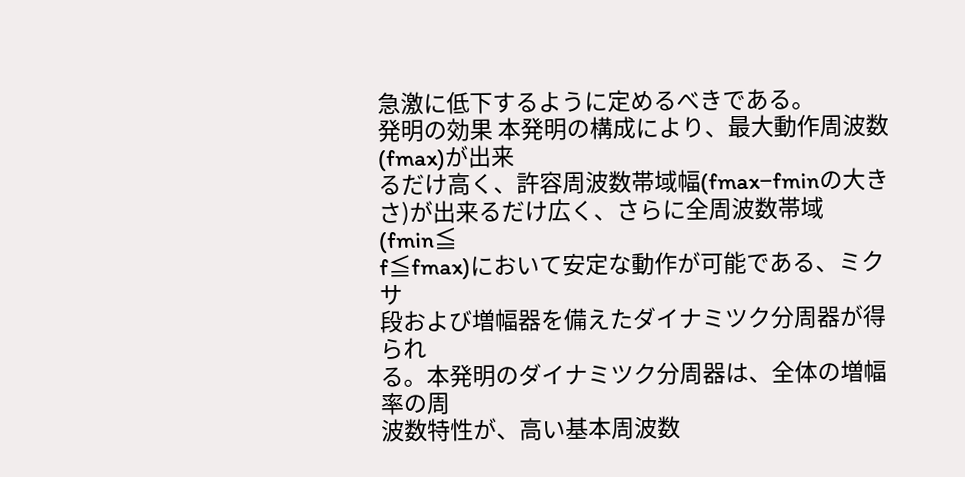急激に低下するように定めるべきである。
発明の効果 本発明の構成により、最大動作周波数(fmax)が出来
るだけ高く、許容周波数帯域幅(fmax−fminの大き
さ)が出来るだけ広く、さらに全周波数帯域(fmin≦
f≦fmax)において安定な動作が可能である、ミクサ
段および増幅器を備えたダイナミツク分周器が得られ
る。本発明のダイナミツク分周器は、全体の増幅率の周
波数特性が、高い基本周波数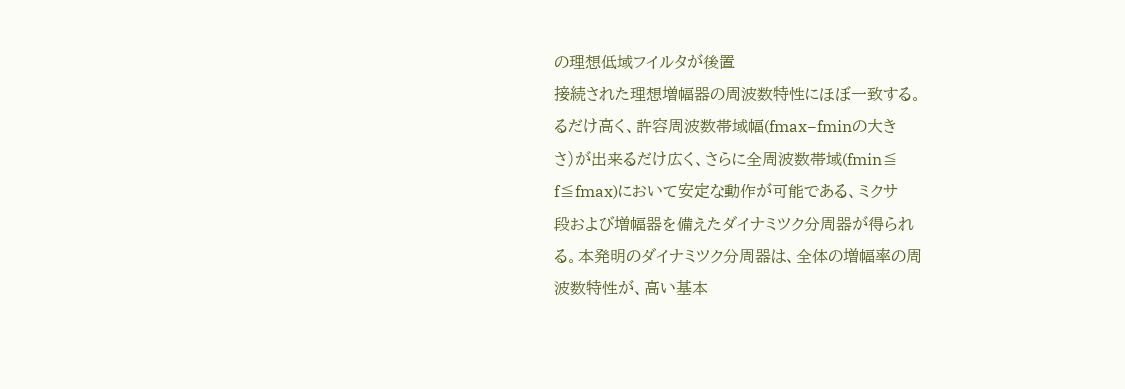の理想低域フイルタが後置
接続された理想増幅器の周波数特性にほぼ一致する。
るだけ高く、許容周波数帯域幅(fmax−fminの大き
さ)が出来るだけ広く、さらに全周波数帯域(fmin≦
f≦fmax)において安定な動作が可能である、ミクサ
段および増幅器を備えたダイナミツク分周器が得られ
る。本発明のダイナミツク分周器は、全体の増幅率の周
波数特性が、高い基本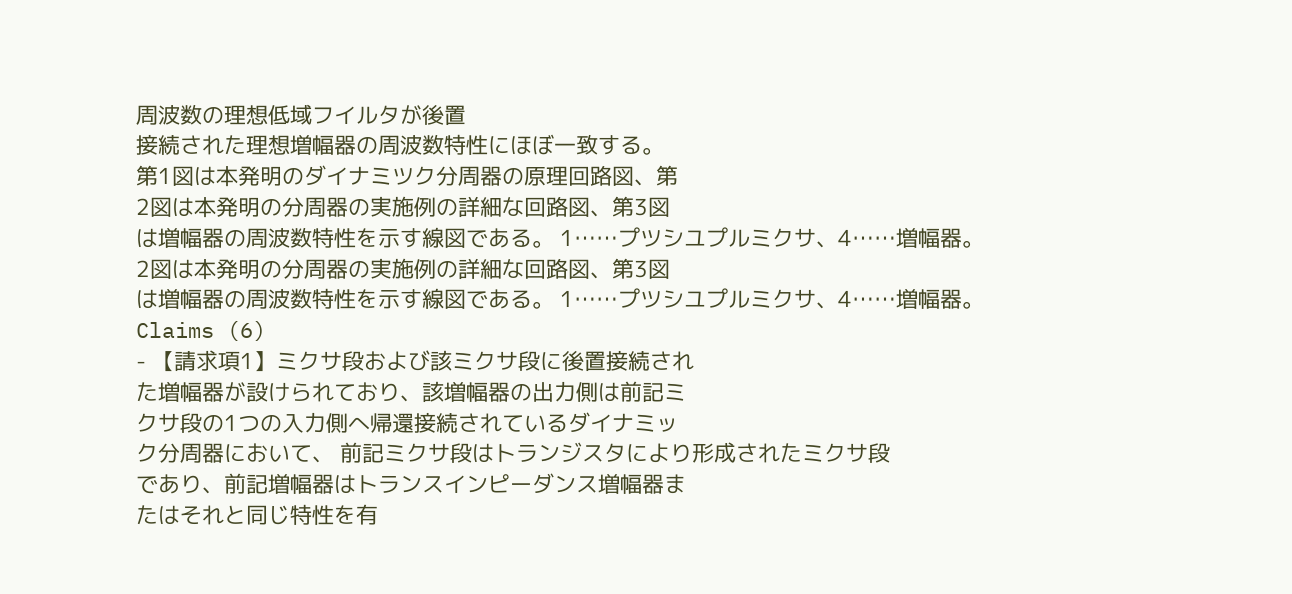周波数の理想低域フイルタが後置
接続された理想増幅器の周波数特性にほぼ一致する。
第1図は本発明のダイナミツク分周器の原理回路図、第
2図は本発明の分周器の実施例の詳細な回路図、第3図
は増幅器の周波数特性を示す線図である。 1……プツシユプルミクサ、4……増幅器。
2図は本発明の分周器の実施例の詳細な回路図、第3図
は増幅器の周波数特性を示す線図である。 1……プツシユプルミクサ、4……増幅器。
Claims (6)
- 【請求項1】ミクサ段および該ミクサ段に後置接続され
た増幅器が設けられており、該増幅器の出力側は前記ミ
クサ段の1つの入力側へ帰還接続されているダイナミッ
ク分周器において、 前記ミクサ段はトランジスタにより形成されたミクサ段
であり、前記増幅器はトランスインピーダンス増幅器ま
たはそれと同じ特性を有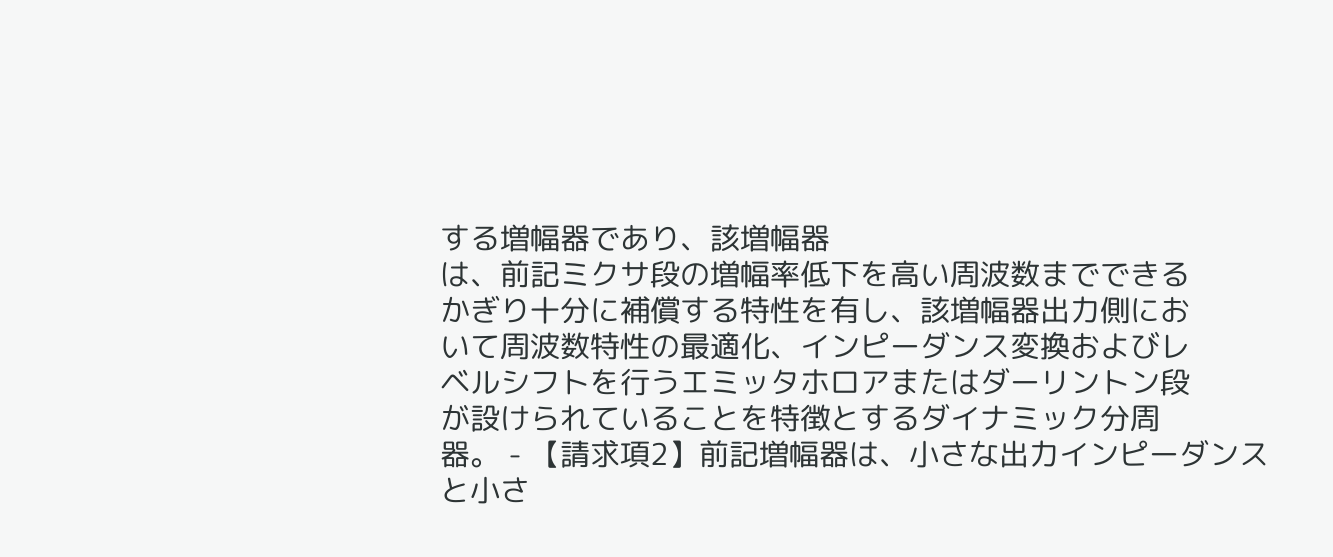する増幅器であり、該増幅器
は、前記ミクサ段の増幅率低下を高い周波数までできる
かぎり十分に補償する特性を有し、該増幅器出力側にお
いて周波数特性の最適化、インピーダンス変換およびレ
ベルシフトを行うエミッタホロアまたはダーリントン段
が設けられていることを特徴とするダイナミック分周
器。 - 【請求項2】前記増幅器は、小さな出力インピーダンス
と小さ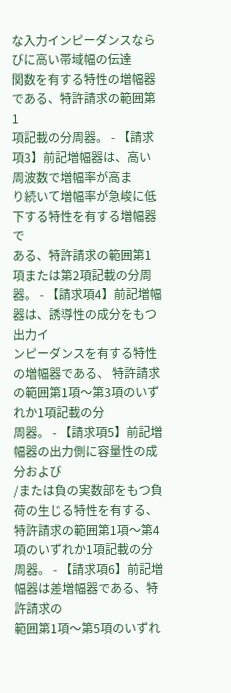な入力インピーダンスならびに高い帯域幅の伝達
関数を有する特性の増幅器である、特許請求の範囲第1
項記載の分周器。 - 【請求項3】前記増幅器は、高い周波数で増幅率が高ま
り続いて増幅率が急峻に低下する特性を有する増幅器で
ある、特許請求の範囲第1項または第2項記載の分周
器。 - 【請求項4】前記増幅器は、誘導性の成分をもつ出力イ
ンピーダンスを有する特性の増幅器である、 特許請求の範囲第1項〜第3項のいずれか1項記載の分
周器。 - 【請求項5】前記増幅器の出力側に容量性の成分および
/または負の実数部をもつ負荷の生じる特性を有する、
特許請求の範囲第1項〜第4項のいずれか1項記載の分
周器。 - 【請求項6】前記増幅器は差増幅器である、特許請求の
範囲第1項〜第5項のいずれ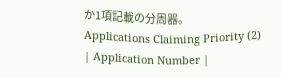か1項記載の分周器。
Applications Claiming Priority (2)
| Application Number |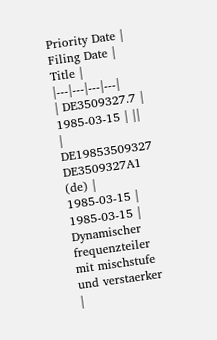Priority Date | Filing Date | Title |
|---|---|---|---|
| DE3509327.7 | 1985-03-15 | ||
| DE19853509327 DE3509327A1 (de) | 1985-03-15 | 1985-03-15 | Dynamischer frequenzteiler mit mischstufe und verstaerker |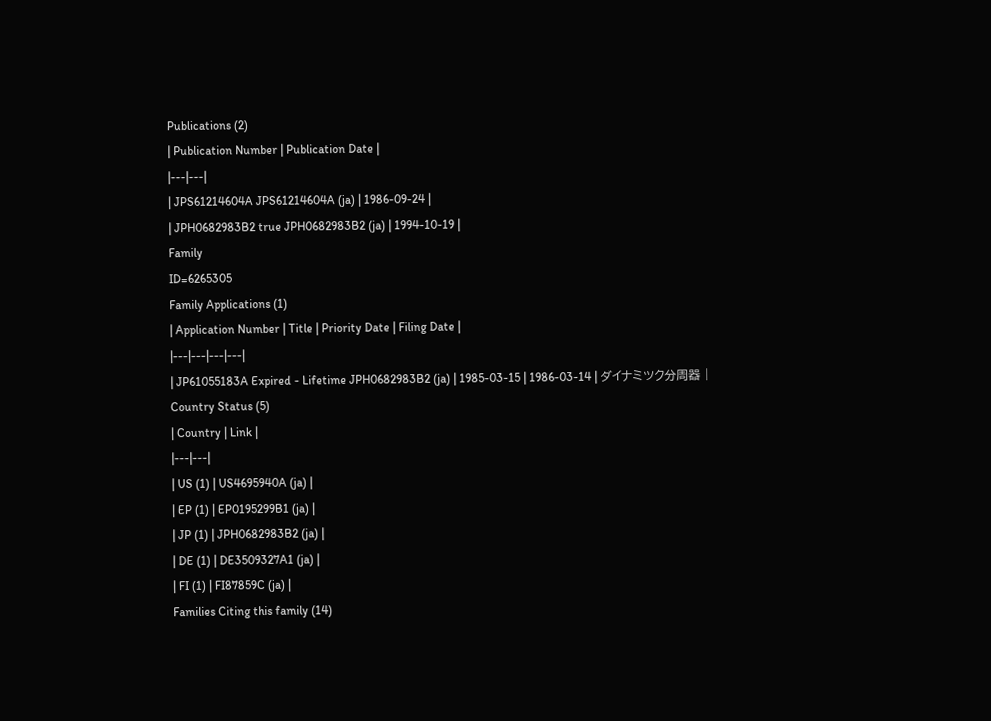Publications (2)
| Publication Number | Publication Date |
|---|---|
| JPS61214604A JPS61214604A (ja) | 1986-09-24 |
| JPH0682983B2 true JPH0682983B2 (ja) | 1994-10-19 |
Family
ID=6265305
Family Applications (1)
| Application Number | Title | Priority Date | Filing Date |
|---|---|---|---|
| JP61055183A Expired - Lifetime JPH0682983B2 (ja) | 1985-03-15 | 1986-03-14 | ダイナミツク分周器 |
Country Status (5)
| Country | Link |
|---|---|
| US (1) | US4695940A (ja) |
| EP (1) | EP0195299B1 (ja) |
| JP (1) | JPH0682983B2 (ja) |
| DE (1) | DE3509327A1 (ja) |
| FI (1) | FI87859C (ja) |
Families Citing this family (14)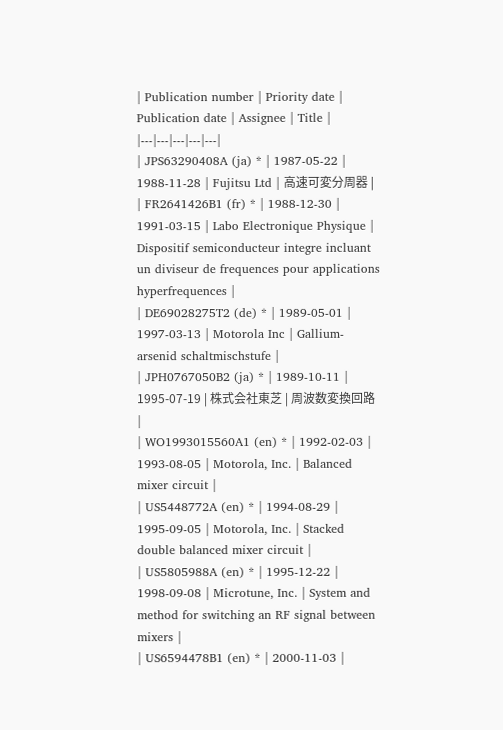| Publication number | Priority date | Publication date | Assignee | Title |
|---|---|---|---|---|
| JPS63290408A (ja) * | 1987-05-22 | 1988-11-28 | Fujitsu Ltd | 高速可変分周器 |
| FR2641426B1 (fr) * | 1988-12-30 | 1991-03-15 | Labo Electronique Physique | Dispositif semiconducteur integre incluant un diviseur de frequences pour applications hyperfrequences |
| DE69028275T2 (de) * | 1989-05-01 | 1997-03-13 | Motorola Inc | Gallium-arsenid schaltmischstufe |
| JPH0767050B2 (ja) * | 1989-10-11 | 1995-07-19 | 株式会社東芝 | 周波数変換回路 |
| WO1993015560A1 (en) * | 1992-02-03 | 1993-08-05 | Motorola, Inc. | Balanced mixer circuit |
| US5448772A (en) * | 1994-08-29 | 1995-09-05 | Motorola, Inc. | Stacked double balanced mixer circuit |
| US5805988A (en) * | 1995-12-22 | 1998-09-08 | Microtune, Inc. | System and method for switching an RF signal between mixers |
| US6594478B1 (en) * | 2000-11-03 |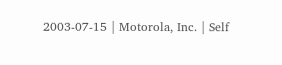2003-07-15 | Motorola, Inc. | Self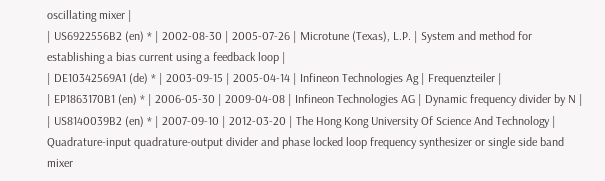oscillating mixer |
| US6922556B2 (en) * | 2002-08-30 | 2005-07-26 | Microtune (Texas), L.P. | System and method for establishing a bias current using a feedback loop |
| DE10342569A1 (de) * | 2003-09-15 | 2005-04-14 | Infineon Technologies Ag | Frequenzteiler |
| EP1863170B1 (en) * | 2006-05-30 | 2009-04-08 | Infineon Technologies AG | Dynamic frequency divider by N |
| US8140039B2 (en) * | 2007-09-10 | 2012-03-20 | The Hong Kong University Of Science And Technology | Quadrature-input quadrature-output divider and phase locked loop frequency synthesizer or single side band mixer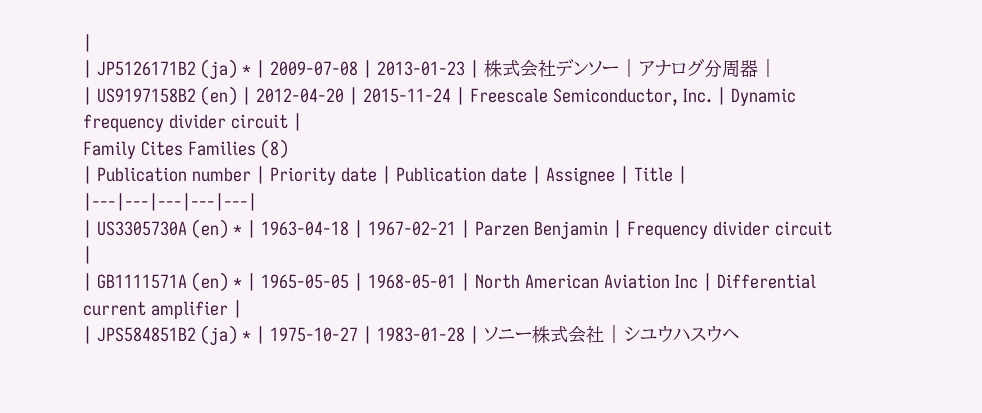|
| JP5126171B2 (ja) * | 2009-07-08 | 2013-01-23 | 株式会社デンソー | アナログ分周器 |
| US9197158B2 (en) | 2012-04-20 | 2015-11-24 | Freescale Semiconductor, Inc. | Dynamic frequency divider circuit |
Family Cites Families (8)
| Publication number | Priority date | Publication date | Assignee | Title |
|---|---|---|---|---|
| US3305730A (en) * | 1963-04-18 | 1967-02-21 | Parzen Benjamin | Frequency divider circuit |
| GB1111571A (en) * | 1965-05-05 | 1968-05-01 | North American Aviation Inc | Differential current amplifier |
| JPS584851B2 (ja) * | 1975-10-27 | 1983-01-28 | ソニー株式会社 | シユウハスウヘ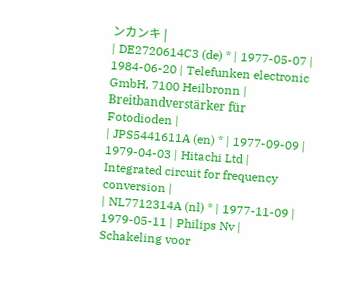ンカンキ |
| DE2720614C3 (de) * | 1977-05-07 | 1984-06-20 | Telefunken electronic GmbH, 7100 Heilbronn | Breitbandverstärker für Fotodioden |
| JPS5441611A (en) * | 1977-09-09 | 1979-04-03 | Hitachi Ltd | Integrated circuit for frequency conversion |
| NL7712314A (nl) * | 1977-11-09 | 1979-05-11 | Philips Nv | Schakeling voor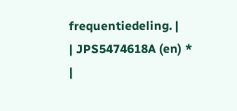frequentiedeling. |
| JPS5474618A (en) * |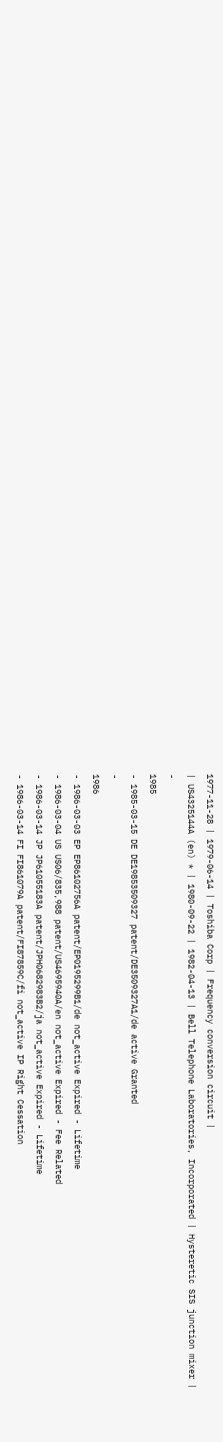1977-11-28 | 1979-06-14 | Toshiba Corp | Frequency conversion circuit |
| US4325144A (en) * | 1980-09-22 | 1982-04-13 | Bell Telephone Laboratories, Incorporated | Hysteretic SIS junction mixer |
-
1985
- 1985-03-15 DE DE19853509327 patent/DE3509327A1/de active Granted
-
1986
- 1986-03-03 EP EP86102756A patent/EP0195299B1/de not_active Expired - Lifetime
- 1986-03-04 US US06/835,988 patent/US4695940A/en not_active Expired - Fee Related
- 1986-03-14 JP JP61055183A patent/JPH0682983B2/ja not_active Expired - Lifetime
- 1986-03-14 FI FI861079A patent/FI87859C/fi not_active IP Right Cessation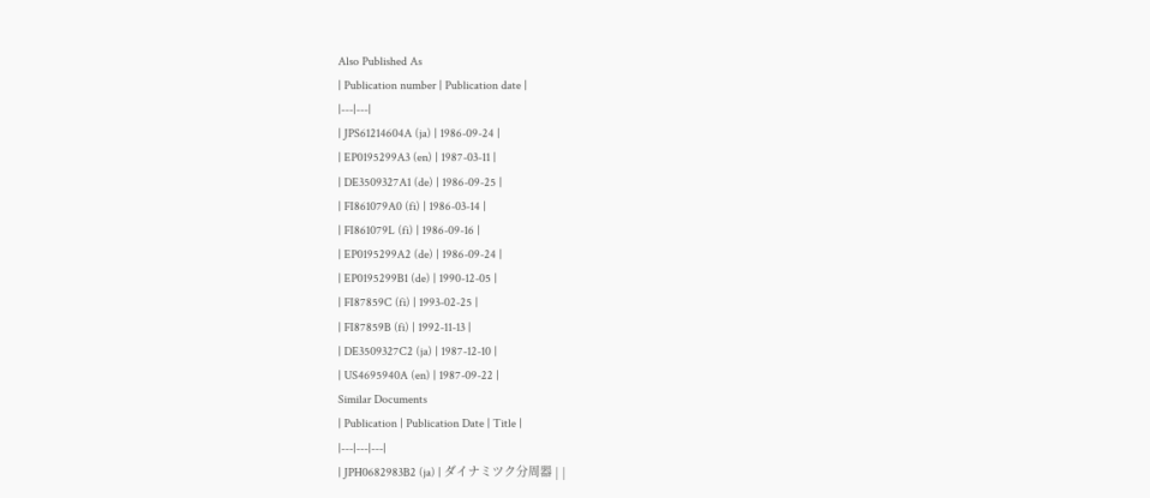Also Published As
| Publication number | Publication date |
|---|---|
| JPS61214604A (ja) | 1986-09-24 |
| EP0195299A3 (en) | 1987-03-11 |
| DE3509327A1 (de) | 1986-09-25 |
| FI861079A0 (fi) | 1986-03-14 |
| FI861079L (fi) | 1986-09-16 |
| EP0195299A2 (de) | 1986-09-24 |
| EP0195299B1 (de) | 1990-12-05 |
| FI87859C (fi) | 1993-02-25 |
| FI87859B (fi) | 1992-11-13 |
| DE3509327C2 (ja) | 1987-12-10 |
| US4695940A (en) | 1987-09-22 |
Similar Documents
| Publication | Publication Date | Title |
|---|---|---|
| JPH0682983B2 (ja) | ダイナミツク分周器 | |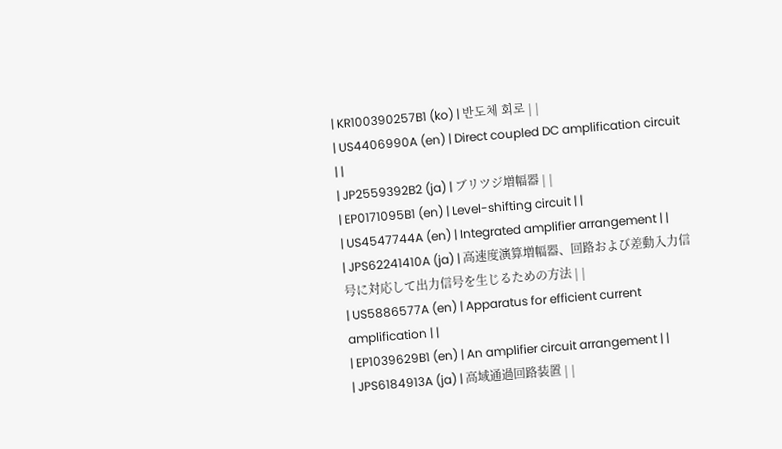| KR100390257B1 (ko) | 반도체 회로 | |
| US4406990A (en) | Direct coupled DC amplification circuit | |
| JP2559392B2 (ja) | ブリツジ増幅器 | |
| EP0171095B1 (en) | Level-shifting circuit | |
| US4547744A (en) | Integrated amplifier arrangement | |
| JPS62241410A (ja) | 高速度演算増幅器、回路および差動入力信号に対応して出力信号を生じるための方法 | |
| US5886577A (en) | Apparatus for efficient current amplification | |
| EP1039629B1 (en) | An amplifier circuit arrangement | |
| JPS6184913A (ja) | 高域通過回路装置 | |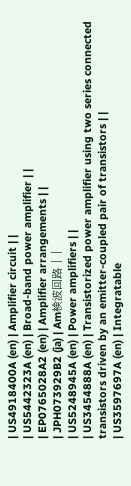| US4918400A (en) | Amplifier circuit | |
| US5442323A (en) | Broad-band power amplifier | |
| EP0765028A2 (en) | Amplifier arrangements | |
| JPH073929B2 (ja) | Am検波回路 | |
| US5248945A (en) | Power amplifiers | |
| US3454888A (en) | Transistorized power amplifier using two series connected transistors driven by an emitter-coupled pair of transistors | |
| US3597697A (en) | Integratable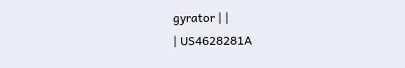gyrator | |
| US4628281A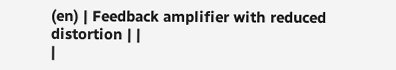(en) | Feedback amplifier with reduced distortion | |
|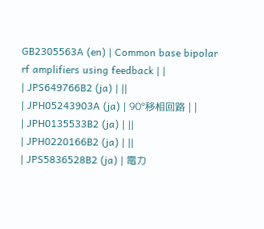GB2305563A (en) | Common base bipolar rf amplifiers using feedback | |
| JPS649766B2 (ja) | ||
| JPH05243903A (ja) | 90°移相回路 | |
| JPH0135533B2 (ja) | ||
| JPH0220166B2 (ja) | ||
| JPS5836528B2 (ja) | 電力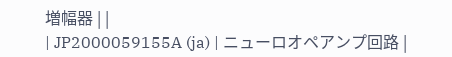増幅器 | |
| JP2000059155A (ja) | ニューロオペアンプ回路 |